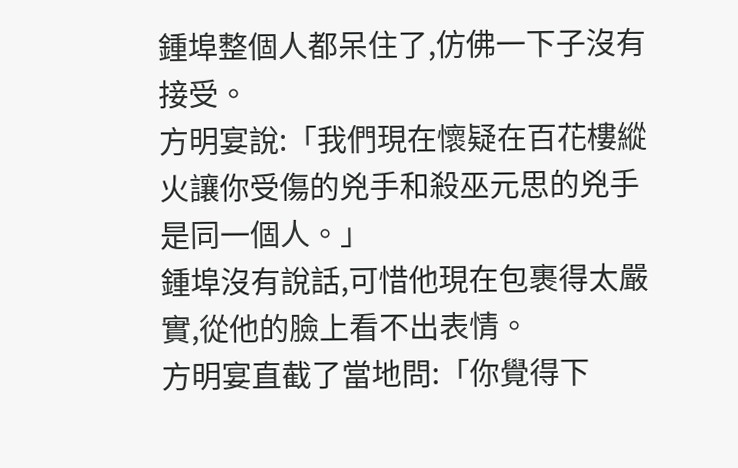鍾埠整個人都呆住了,仿佛一下子沒有接受。
方明宴說:「我們現在懷疑在百花樓縱火讓你受傷的兇手和殺巫元思的兇手是同一個人。」
鍾埠沒有說話,可惜他現在包裹得太嚴實,從他的臉上看不出表情。
方明宴直截了當地問:「你覺得下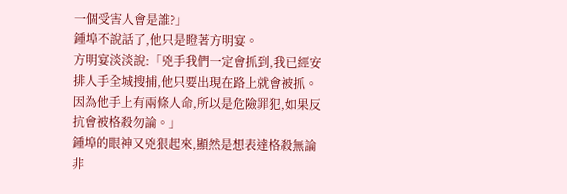一個受害人會是誰?」
鍾埠不說話了,他只是瞪著方明宴。
方明宴淡淡說:「兇手我們一定會抓到,我已經安排人手全城搜捕,他只要出現在路上就會被抓。因為他手上有兩條人命,所以是危險罪犯,如果反抗會被格殺勿論。」
鍾埠的眼神又兇狠起來,顯然是想表達格殺無論非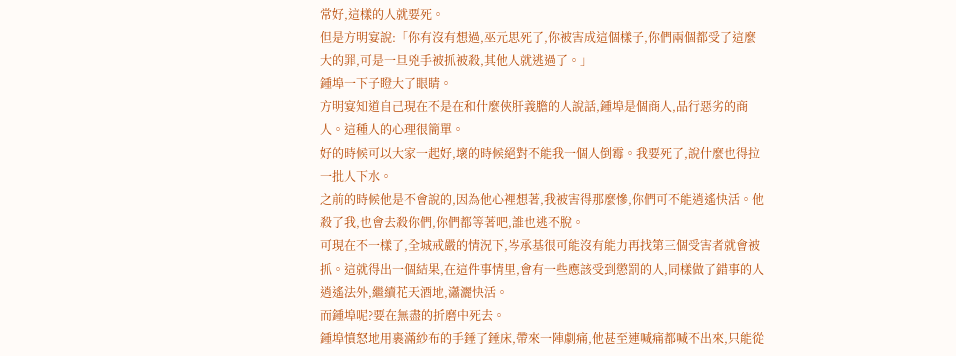常好,這樣的人就要死。
但是方明宴說:「你有沒有想過,巫元思死了,你被害成這個樣子,你們兩個都受了這麼大的罪,可是一旦兇手被抓被殺,其他人就逃過了。」
鍾埠一下子瞪大了眼睛。
方明宴知道自己現在不是在和什麼俠肝義膽的人說話,鍾埠是個商人,品行惡劣的商人。這種人的心理很簡單。
好的時候可以大家一起好,壞的時候絕對不能我一個人倒霉。我要死了,說什麼也得拉一批人下水。
之前的時候他是不會說的,因為他心裡想著,我被害得那麼慘,你們可不能逍遙快活。他殺了我,也會去殺你們,你們都等著吧,誰也逃不脫。
可現在不一樣了,全城戒嚴的情況下,岑承基很可能沒有能力再找第三個受害者就會被抓。這就得出一個結果,在這件事情里,會有一些應該受到懲罰的人,同樣做了錯事的人逍遙法外,繼續花天酒地,瀟灑快活。
而鍾埠呢?要在無盡的折磨中死去。
鍾埠憤怒地用裹滿紗布的手錘了錘床,帶來一陣劇痛,他甚至連喊痛都喊不出來,只能從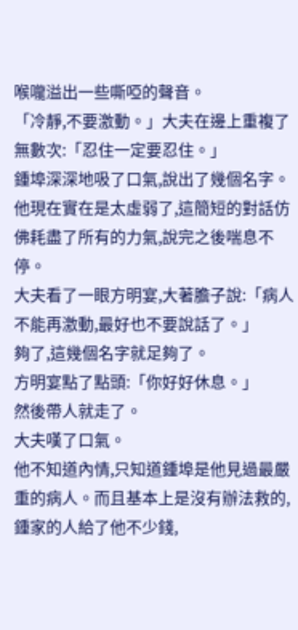喉嚨溢出一些嘶啞的聲音。
「冷靜,不要激動。」大夫在邊上重複了無數次:「忍住一定要忍住。」
鍾埠深深地吸了口氣,說出了幾個名字。
他現在實在是太虛弱了,這簡短的對話仿佛耗盡了所有的力氣,說完之後喘息不停。
大夫看了一眼方明宴,大著膽子說:「病人不能再激動,最好也不要說話了。」
夠了,這幾個名字就足夠了。
方明宴點了點頭:「你好好休息。」
然後帶人就走了。
大夫嘆了口氣。
他不知道內情,只知道鍾埠是他見過最嚴重的病人。而且基本上是沒有辦法救的,鍾家的人給了他不少錢,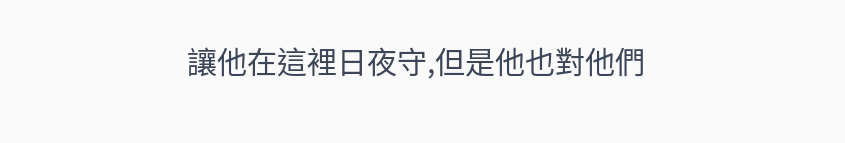讓他在這裡日夜守,但是他也對他們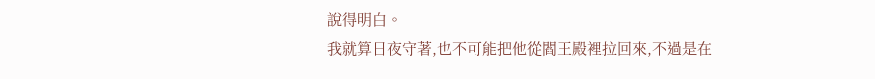說得明白。
我就算日夜守著,也不可能把他從閻王殿裡拉回來,不過是在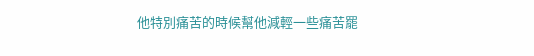他特別痛苦的時候幫他減輕一些痛苦罷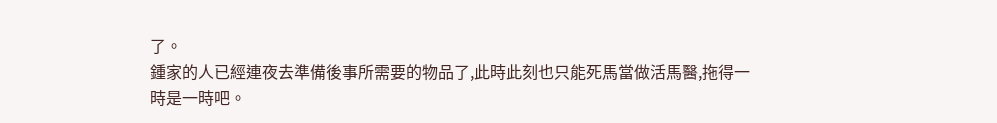了。
鍾家的人已經連夜去準備後事所需要的物品了,此時此刻也只能死馬當做活馬醫,拖得一時是一時吧。